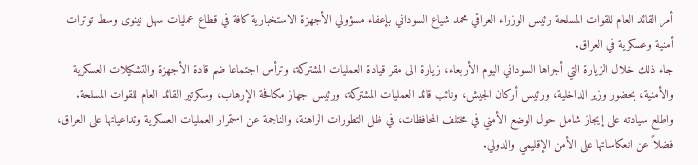أمر القائد العام للقوات المسلحة رئيس الوزراء العراقي محمد شياع السوداني بإعفاء مسؤولي الأجهزة الاستخبارية كافة في قطاع عمليات سهل نينوى وسط توترات أمنية وعسكرية في العراق.
جاء ذلك خلال الزيارة التي أجراها السوداني اليوم الأربعاء، زيارة الى مقر قيادة العمليات المشتركة، وترأس اجتماعا ضم قادة الأجهزة والتشكيلات العسكرية والأمنية، بحضور وزير الداخلية، ورئيس أركان الجيش، ونائب قائد العمليات المشتركة، ورئيس جهاز مكافحة الإرهاب، وسكرتير القائد العام للقوات المسلحة.
واطلع سيادته على إيجاز شامل حول الوضع الأمني في مختلف المحافظات، في ظل التطورات الراهنة، والناجمة عن استمرار العمليات العسكرية وتداعياتها على العراق، فضلاً عن انعكاساتها على الأمن الإقليمي والدولي.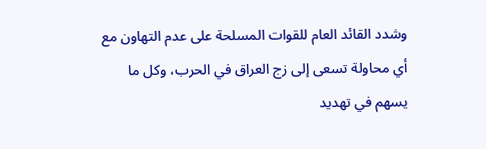وشدد القائد العام للقوات المسلحة على عدم التهاون مع أي محاولة تسعى إلى زج العراق في الحرب، وكل ما يسهم في تهديد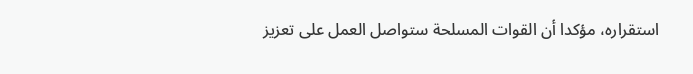استقراره، مؤكدا أن القوات المسلحة ستواصل العمل على تعزيز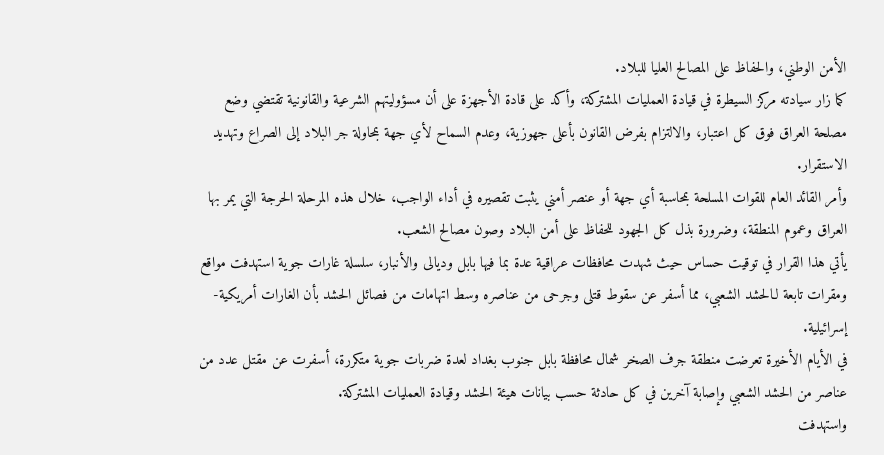الأمن الوطني، والحفاظ على المصالح العليا للبلاد.
كما زار سيادته مركز السيطرة في قيادة العمليات المشتركة، وأكد على قادة الأجهزة على أن مسؤوليتهم الشرعية والقانونية تقتضي وضع مصلحة العراق فوق كل اعتبار، والالتزام بفرض القانون بأعلى جهوزية، وعدم السماح لأي جهة بمحاولة جر البلاد إلى الصراع وتهديد الاستقرار.
وأمر القائد العام للقوات المسلحة بمحاسبة أي جهة أو عنصر أمني يثبت تقصيره في أداء الواجب، خلال هذه المرحلة الحرجة التي يمر بها العراق وعموم المنطقة، وضرورة بذل كل الجهود للحفاظ على أمن البلاد وصون مصالح الشعب.
يأتي هذا القرار في توقيت حساس حيث شهدت محافظات عراقية عدة بما فيها بابل وديالى والأنبار، سلسلة غارات جوية استهدفت مواقع ومقرات تابعة لـالحشد الشعبي، مما أسفر عن سقوط قتلى وجرحى من عناصره وسط اتهامات من فصائل الحشد بأن الغارات أمريكية-إسرائيلية.
في الأيام الأخيرة تعرضت منطقة جرف الصخر شمال محافظة بابل جنوب بغداد لعدة ضربات جوية متكررة، أسفرت عن مقتل عدد من عناصر من الحشد الشعبي وإصابة آخرين في كل حادثة حسب بيانات هيئة الحشد وقيادة العمليات المشتركة.
واستهدفت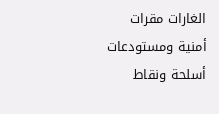الغارات مقرات أمنية ومستودعات أسلحة ونقاط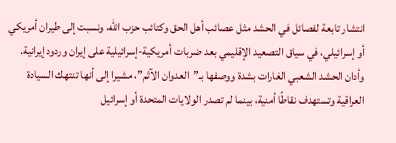انتشار تابعة لفصائل في الحشد مثل عصائب أهل الحق وكتائب حزب الله، ونسبت إلى طيران أمريكي أو إسرائيلي، في سياق التصعيد الإقليمي بعد ضربات أمريكية-إسرائيلية على إيران وردود إيرانية.
وأدان الحشد الشعبي الغارات بشدة ووصفها بـ”العدوان الآثم”، مشيرا إلى أنها تنتهك السيادة العراقية وتستهدف نقاطًا أمنية، بينما لم تصدر الولايات المتحدة أو إسرائيل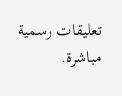تعليقات رسمية مباشرة.